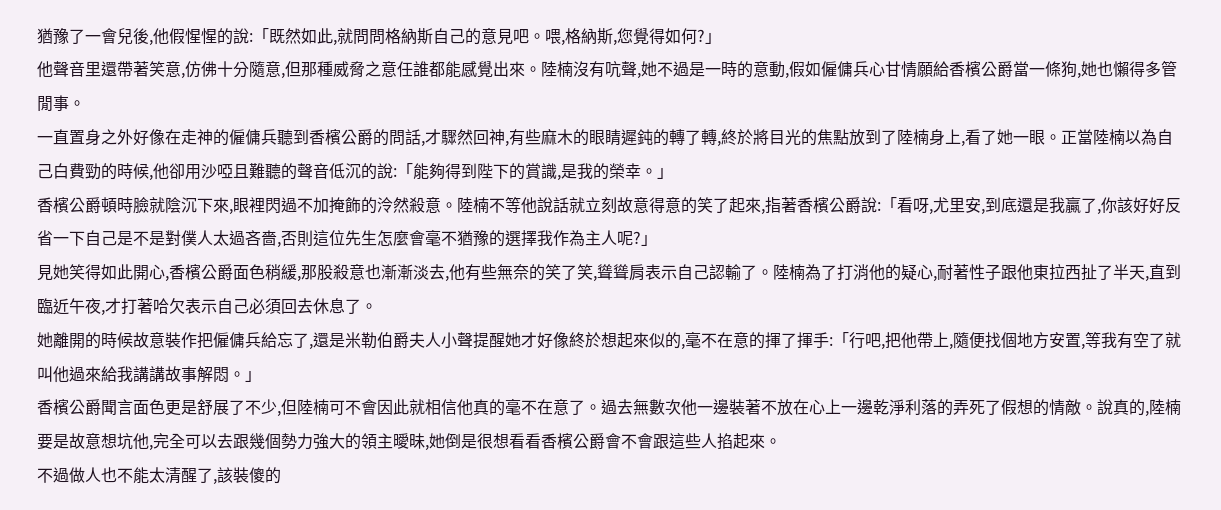猶豫了一會兒後,他假惺惺的說:「既然如此,就問問格納斯自己的意見吧。喂,格納斯,您覺得如何?」
他聲音里還帶著笑意,仿佛十分隨意,但那種威脅之意任誰都能感覺出來。陸楠沒有吭聲,她不過是一時的意動,假如僱傭兵心甘情願給香檳公爵當一條狗,她也懶得多管閒事。
一直置身之外好像在走神的僱傭兵聽到香檳公爵的問話,才驟然回神,有些麻木的眼睛遲鈍的轉了轉,終於將目光的焦點放到了陸楠身上,看了她一眼。正當陸楠以為自己白費勁的時候,他卻用沙啞且難聽的聲音低沉的說:「能夠得到陛下的賞識,是我的榮幸。」
香檳公爵頓時臉就陰沉下來,眼裡閃過不加掩飾的泠然殺意。陸楠不等他說話就立刻故意得意的笑了起來,指著香檳公爵說:「看呀,尤里安,到底還是我贏了,你該好好反省一下自己是不是對僕人太過吝嗇,否則這位先生怎麼會毫不猶豫的選擇我作為主人呢?」
見她笑得如此開心,香檳公爵面色稍緩,那股殺意也漸漸淡去,他有些無奈的笑了笑,聳聳肩表示自己認輸了。陸楠為了打消他的疑心,耐著性子跟他東拉西扯了半天,直到臨近午夜,才打著哈欠表示自己必須回去休息了。
她離開的時候故意裝作把僱傭兵給忘了,還是米勒伯爵夫人小聲提醒她才好像終於想起來似的,毫不在意的揮了揮手:「行吧,把他帶上,隨便找個地方安置,等我有空了就叫他過來給我講講故事解悶。」
香檳公爵聞言面色更是舒展了不少,但陸楠可不會因此就相信他真的毫不在意了。過去無數次他一邊裝著不放在心上一邊乾淨利落的弄死了假想的情敵。說真的,陸楠要是故意想坑他,完全可以去跟幾個勢力強大的領主曖昧,她倒是很想看看香檳公爵會不會跟這些人掐起來。
不過做人也不能太清醒了,該裝傻的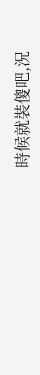時候就裝傻吧,況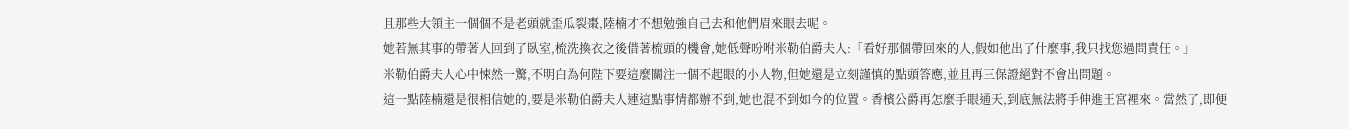且那些大領主一個個不是老頭就歪瓜裂棗,陸楠才不想勉強自己去和他們眉來眼去呢。
她若無其事的帶著人回到了臥室,梳洗換衣之後借著梳頭的機會,她低聲吩咐米勒伯爵夫人:「看好那個帶回來的人,假如他出了什麼事,我只找您過問責任。」
米勒伯爵夫人心中悚然一驚,不明白為何陛下要這麼關注一個不起眼的小人物,但她還是立刻謹慎的點頭答應,並且再三保證絕對不會出問題。
這一點陸楠還是很相信她的,要是米勒伯爵夫人連這點事情都辦不到,她也混不到如今的位置。香檳公爵再怎麼手眼通天,到底無法將手伸進王宮裡來。當然了,即便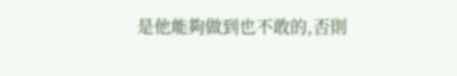是他能夠做到也不敢的,否則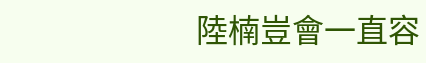陸楠豈會一直容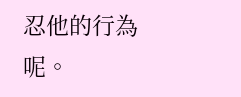忍他的行為呢。